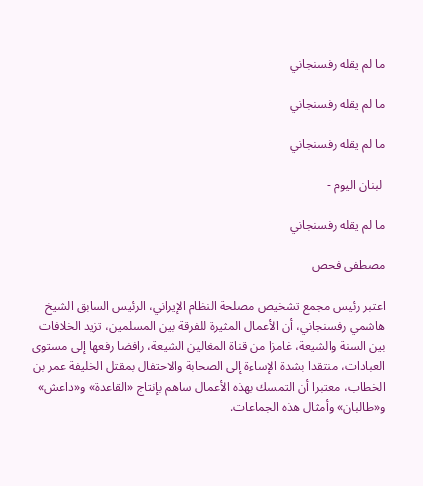ما لم يقله رفسنجاني

ما لم يقله رفسنجاني

ما لم يقله رفسنجاني

 لبنان اليوم -

ما لم يقله رفسنجاني

مصطفى فحص

اعتبر رئيس مجمع تشخيص مصلحة النظام الإيراني، الرئيس السابق الشيخ هاشمي رفسنجاني، أن الأعمال المثيرة للفرقة بين المسلمين، تزيد الخلافات بين السنة والشيعة، غامزا من قناة المغالين الشيعة، رافضا رفعها إلى مستوى العبادات، منتقدا بشدة الإساءة إلى الصحابة والاحتفال بمقتل الخليفة عمر بن الخطاب، معتبرا أن التمسك بهذه الأعمال ساهم بإنتاج «القاعدة» و«داعش» و«طالبان» وأمثال هذه الجماعات.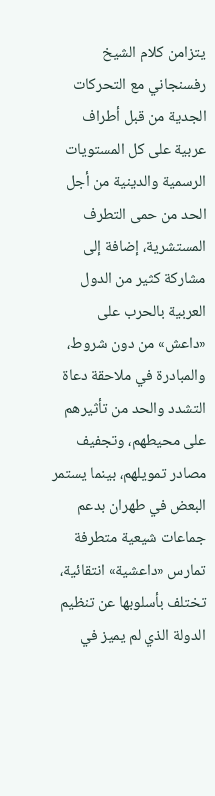يتزامن كلام الشيخ رفسنجاني مع التحركات الجدية من قبل أطراف عربية على كل المستويات الرسمية والدينية من أجل الحد من حمى التطرف المستشرية، إضافة إلى مشاركة كثير من الدول العربية بالحرب على «داعش» من دون شروط، والمبادرة في ملاحقة دعاة التشدد والحد من تأثيرهم على محيطهم، وتجفيف مصادر تمويلهم، بينما يستمر البعض في طهران بدعم جماعات شيعية متطرفة تمارس «داعشية» انتقائية، تختلف بأسلوبها عن تنظيم الدولة الذي لم يميز في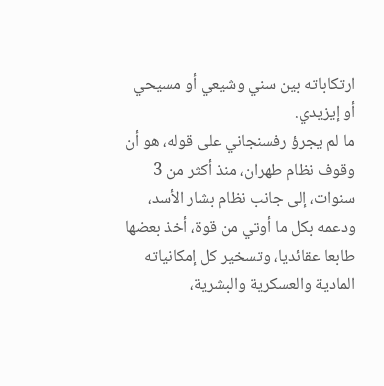ارتكاباته بين سني وشيعي أو مسيحي أو إيزيدي.
ما لم يجرؤ رفسنجاني على قوله، هو أن وقوف نظام طهران، منذ أكثر من 3 سنوات، إلى جانب نظام بشار الأسد، ودعمه بكل ما أوتي من قوة، أخذ بعضها طابعا عقائديا، وتسخير كل إمكانياته المادية والعسكرية والبشرية،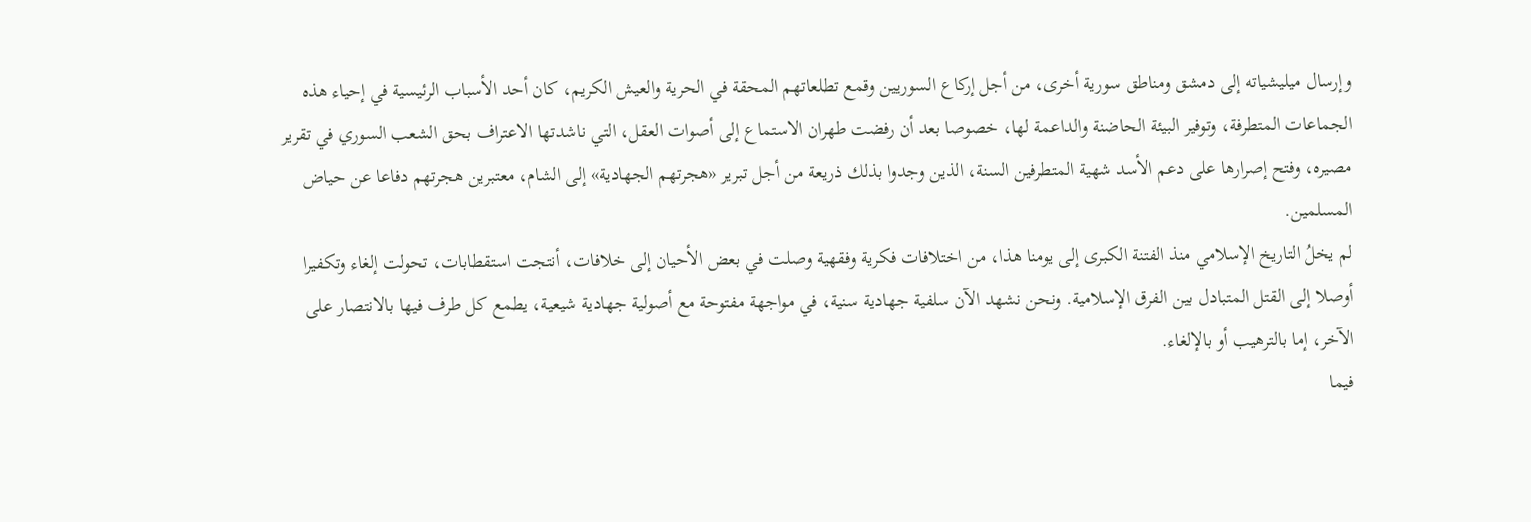وإرسال ميليشياته إلى دمشق ومناطق سورية أخرى، من أجل إركاع السوريين وقمع تطلعاتهم المحقة في الحرية والعيش الكريم، كان أحد الأسباب الرئيسية في إحياء هذه الجماعات المتطرفة، وتوفير البيئة الحاضنة والداعمة لها، خصوصا بعد أن رفضت طهران الاستماع إلى أصوات العقل، التي ناشدتها الاعتراف بحق الشعب السوري في تقرير مصيره، وفتح إصرارها على دعم الأسد شهية المتطرفين السنة، الذين وجدوا بذلك ذريعة من أجل تبرير «هجرتهم الجهادية» إلى الشام، معتبرين هجرتهم دفاعا عن حياض المسلمين.
لم يخلُ التاريخ الإسلامي منذ الفتنة الكبرى إلى يومنا هذا، من اختلافات فكرية وفقهية وصلت في بعض الأحيان إلى خلافات، أنتجت استقطابات، تحولت إلغاء وتكفيرا أوصلا إلى القتل المتبادل بين الفرق الإسلامية. ونحن نشهد الآن سلفية جهادية سنية، في مواجهة مفتوحة مع أصولية جهادية شيعية، يطمع كل طرف فيها بالانتصار على الآخر، إما بالترهيب أو بالإلغاء.
فيما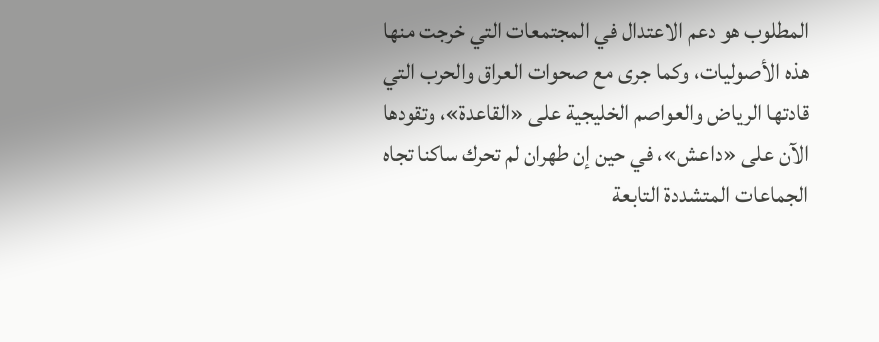المطلوب هو دعم الاعتدال في المجتمعات التي خرجت منها هذه الأصوليات، وكما جرى مع صحوات العراق والحرب التي قادتها الرياض والعواصم الخليجية على «القاعدة»، وتقودها الآن على «داعش»، في حين إن طهران لم تحرك ساكنا تجاه الجماعات المتشددة التابعة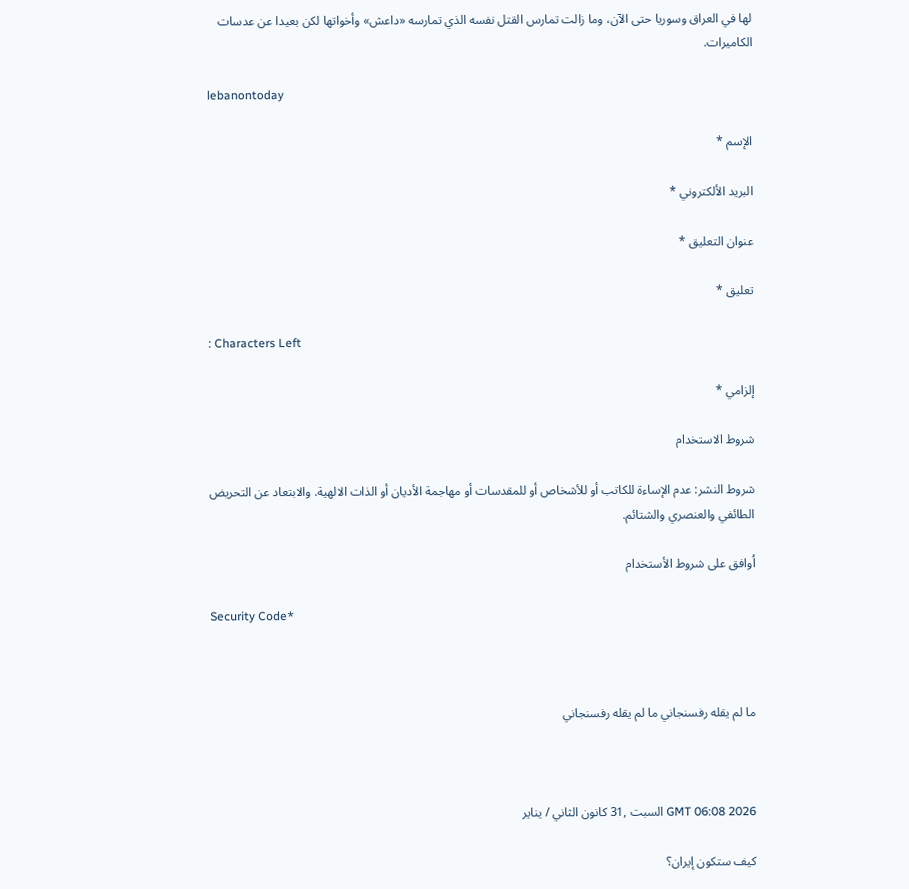لها في العراق وسوريا حتى الآن، وما زالت تمارس القتل نفسه الذي تمارسه «داعش» وأخواتها لكن بعيدا عن عدسات الكاميرات.

lebanontoday

الإسم *

البريد الألكتروني *

عنوان التعليق *

تعليق *

: Characters Left

إلزامي *

شروط الاستخدام

شروط النشر: عدم الإساءة للكاتب أو للأشخاص أو للمقدسات أو مهاجمة الأديان أو الذات الالهية. والابتعاد عن التحريض الطائفي والعنصري والشتائم.

اُوافق على شروط الأستخدام

Security Code*



ما لم يقله رفسنجاني ما لم يقله رفسنجاني



GMT 06:08 2026 السبت ,31 كانون الثاني / يناير

كيف ستكون إيران؟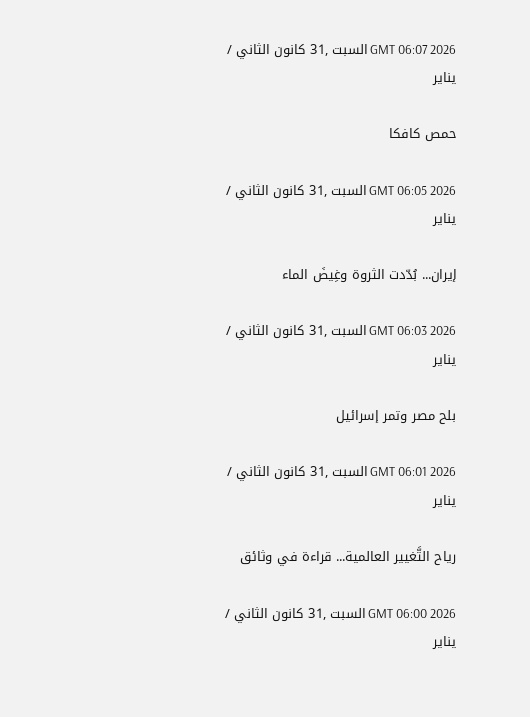GMT 06:07 2026 السبت ,31 كانون الثاني / يناير

حمص كافكا

GMT 06:05 2026 السبت ,31 كانون الثاني / يناير

إيران... بُدّدت الثروة وغِيضَ الماء

GMT 06:03 2026 السبت ,31 كانون الثاني / يناير

بلح مصر وتمر إسرائيل

GMT 06:01 2026 السبت ,31 كانون الثاني / يناير

رياح التَّغيير العالمية... قراءة في وثائق

GMT 06:00 2026 السبت ,31 كانون الثاني / يناير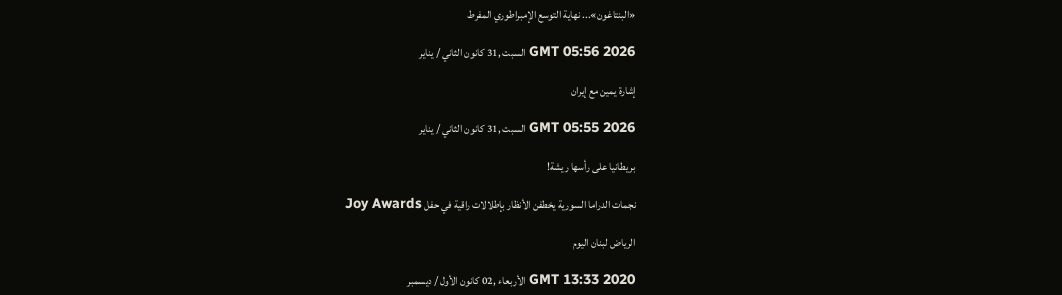«البنتاغون»... نهاية التوسع الإمبراطوري المفرط

GMT 05:56 2026 السبت ,31 كانون الثاني / يناير

إشارة يمين مع إيران

GMT 05:55 2026 السبت ,31 كانون الثاني / يناير

بريطانيا على رأسها ريشة!

نجمات الدراما السورية يخطفن الأنظار بإطلالات راقية في حفل Joy Awards

الرياض لبنان اليوم

GMT 13:33 2020 الأربعاء ,02 كانون الأول / ديسمبر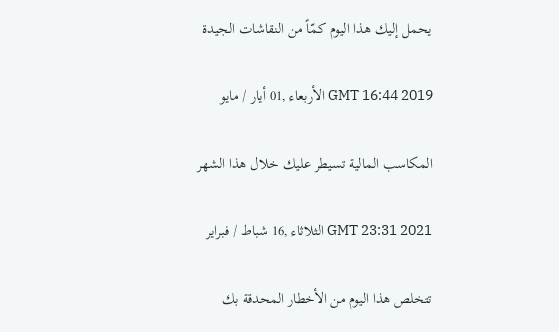يحمل إليك هذا اليوم كمّاً من النقاشات الجيدة

GMT 16:44 2019 الأربعاء ,01 أيار / مايو

المكاسب المالية تسيطر عليك خلال هذا الشهر

GMT 23:31 2021 الثلاثاء ,16 شباط / فبراير

تتخلص هذا اليوم من الأخطار المحدقة بك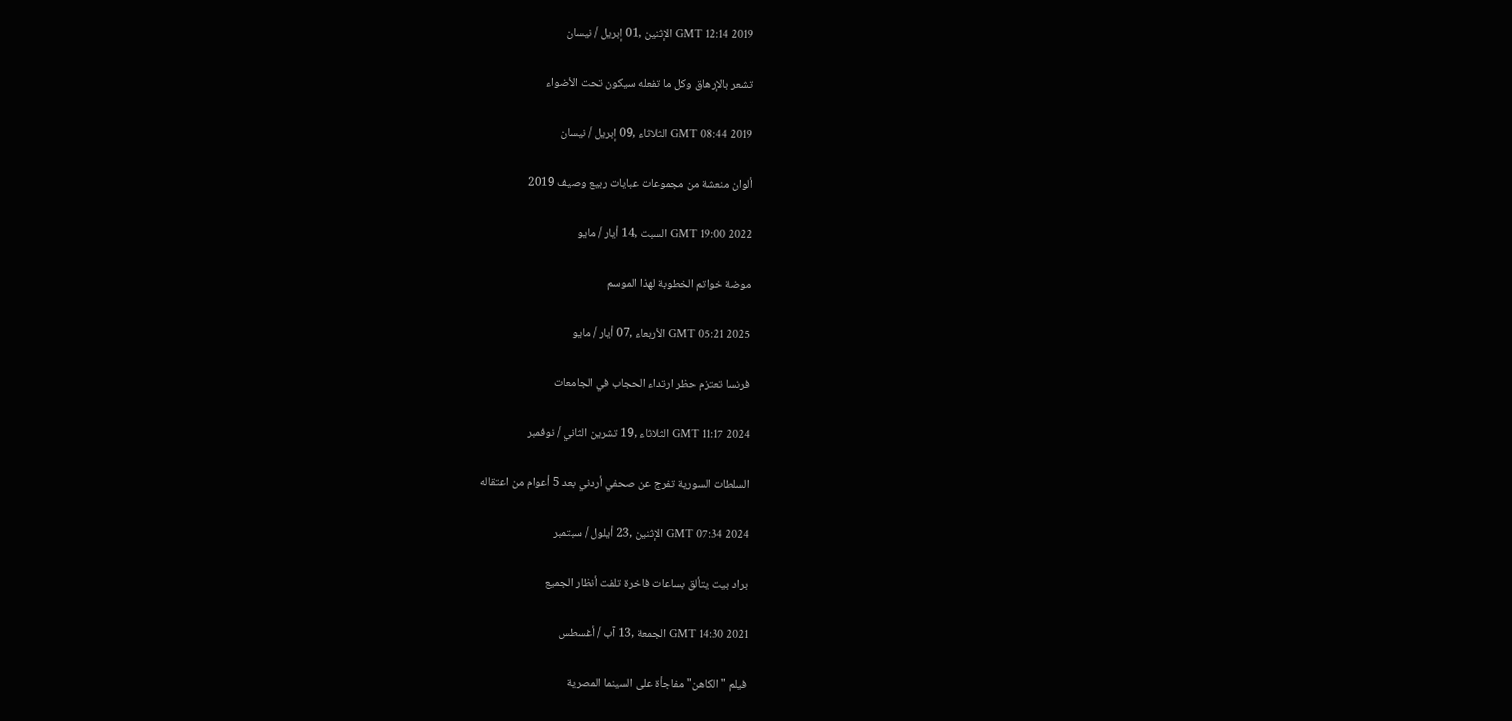GMT 12:14 2019 الإثنين ,01 إبريل / نيسان

تشعر بالإرهاق وكل ما تفعله سيكون تحت الأضواء

GMT 08:44 2019 الثلاثاء ,09 إبريل / نيسان

ألوان منعشة من مجموعات عبايات ربيع وصيف 2019

GMT 19:00 2022 السبت ,14 أيار / مايو

موضة خواتم الخطوبة لهذا الموسم

GMT 05:21 2025 الأربعاء ,07 أيار / مايو

فرنسا تعتزم حظر ارتداء الحجاب في الجامعات

GMT 11:17 2024 الثلاثاء ,19 تشرين الثاني / نوفمبر

السلطات السورية تفرج عن صحفي أردني بعد 5 أعوام من اعتقاله

GMT 07:34 2024 الإثنين ,23 أيلول / سبتمبر

براد بيت يتألق بساعات فاخرة تلفت أنظار الجميع

GMT 14:30 2021 الجمعة ,13 آب / أغسطس

فيلم "الكاهن" مفاجأة على السينما المصرية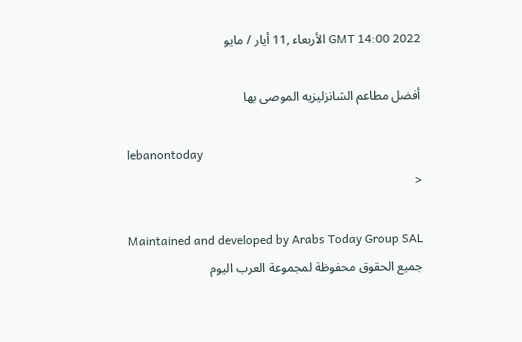GMT 14:00 2022 الأربعاء ,11 أيار / مايو

أفضل مطاعم الشانزليزيه الموصى بها

lebanontoday
<

Maintained and developed by Arabs Today Group SAL
جميع الحقوق محفوظة لمجموعة العرب اليوم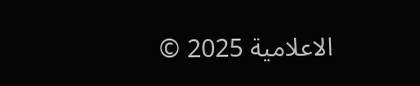الاعلامية 2025 ©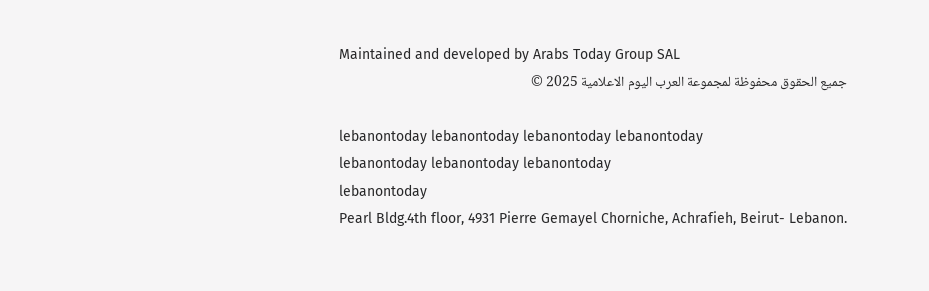Maintained and developed by Arabs Today Group SAL
جميع الحقوق محفوظة لمجموعة العرب اليوم الاعلامية 2025 ©

lebanontoday lebanontoday lebanontoday lebanontoday
lebanontoday lebanontoday lebanontoday
lebanontoday
Pearl Bldg.4th floor, 4931 Pierre Gemayel Chorniche, Achrafieh, Beirut- Lebanon.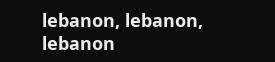lebanon, lebanon, lebanon